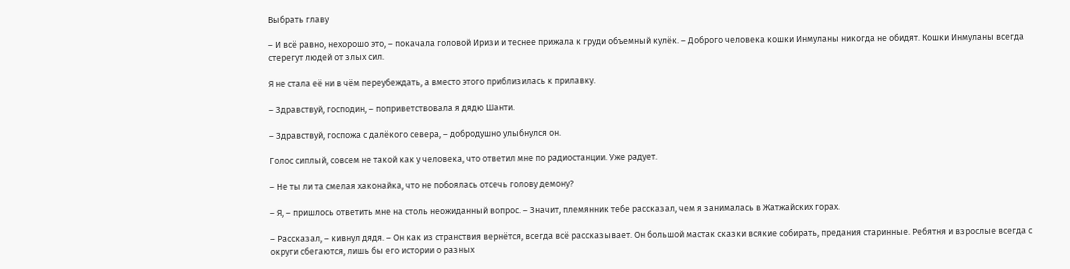Выбрать главу

– И всё равно, нехорошо это, – покачала головой Иризи и теснее прижала к груди объемный кулёк. – Доброго человека кошки Инмуланы никогда не обидят. Кошки Инмуланы всегда стерегут людей от злых сил.

Я не стала её ни в чём переубеждать, а вместо этого приблизилась к прилавку.

– Здравствуй, господин, – поприветствовала я дядю Шанти.

– Здравствуй, госпожа с далёкого севера, – добродушно улыбнулся он.

Голос сиплый, совсем не такой как у человека, что ответил мне по радиостанции. Уже радует.

– Не ты ли та смелая хаконайка, что не побоялась отсечь голову демону?

– Я, – пришлось ответить мне на столь неожиданный вопрос. – Значит, племянник тебе рассказал, чем я занималась в Жатжайских горах.

– Рассказал, – кивнул дядя. – Он как из странствия вернётся, всегда всё рассказывает. Он большой мастак сказки всякие собирать, предания старинные. Ребятня и взрослые всегда с округи сбегаются, лишь бы его истории о разных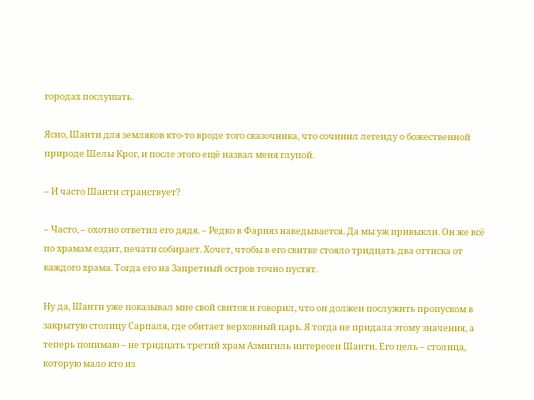городах послушать.

Ясно, Шанти для земляков кто-то вроде того сказочника, что сочинил легенду о божественной природе Шелы Крог, и после этого ещё назвал меня глупой.

– И часто Шанти странствует?

– Часто, – охотно ответил его дядя. – Редко в Фарияз наведывается. Да мы уж привыкли. Он же всё по храмам ездит, печати собирает. Хочет, чтобы в его свитке стояло тридцать два оттиска от каждого храма. Тогда его на Запретный остров точно пустят.

Ну да, Шанти уже показывал мне свой свиток и говорил, что он должен послужить пропуском в закрытую столицу Сарпаля, где обитает верховный царь. Я тогда не придала этому значения, а теперь понимаю – не тридцать третий храм Азмигиль интересен Шанти. Его цель – столица, которую мало кто из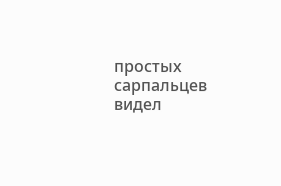простых сарпальцев видел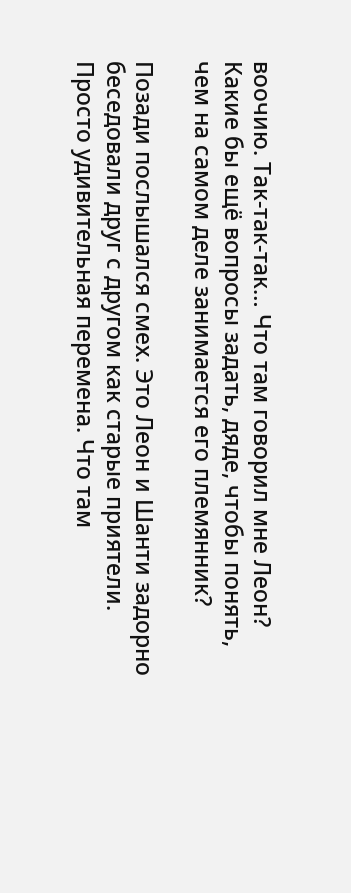воочию. Так-так-так… Что там говорил мне Леон? Какие бы ещё вопросы задать, дяде, чтобы понять, чем на самом деле занимается его племянник?

Позади послышался смех. Это Леон и Шанти задорно беседовали друг с другом как старые приятели. Просто удивительная перемена. Что там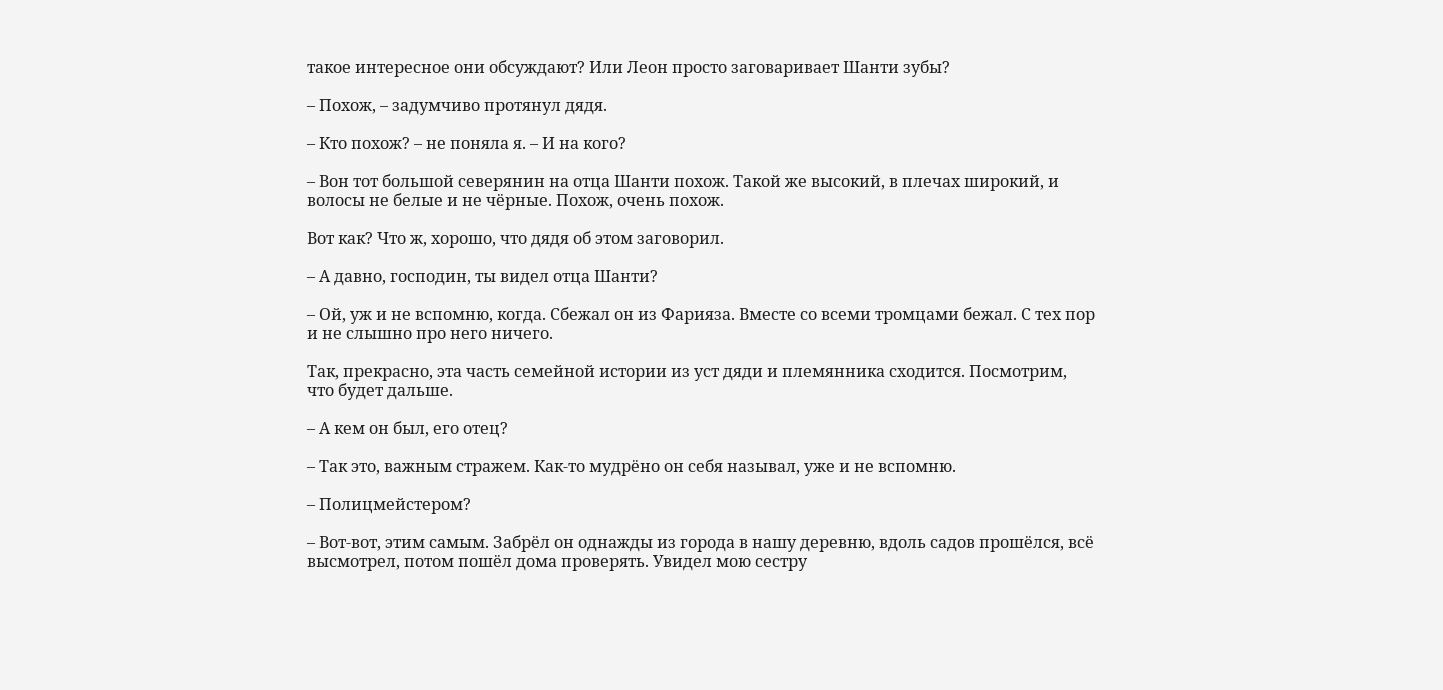такое интересное они обсуждают? Или Леон просто заговаривает Шанти зубы?

– Похож, – задумчиво протянул дядя.

– Кто похож? – не поняла я. – И на кого?

– Вон тот большой северянин на отца Шанти похож. Такой же высокий, в плечах широкий, и волосы не белые и не чёрные. Похож, очень похож.

Вот как? Что ж, хорошо, что дядя об этом заговорил.

– А давно, господин, ты видел отца Шанти?

– Ой, уж и не вспомню, когда. Сбежал он из Фарияза. Вместе со всеми тромцами бежал. С тех пор и не слышно про него ничего.

Так, прекрасно, эта часть семейной истории из уст дяди и племянника сходится. Посмотрим, что будет дальше.

– А кем он был, его отец?

– Так это, важным стражем. Как-то мудрёно он себя называл, уже и не вспомню.

– Полицмейстером?

– Вот-вот, этим самым. Забрёл он однажды из города в нашу деревню, вдоль садов прошёлся, всё высмотрел, потом пошёл дома проверять. Увидел мою сестру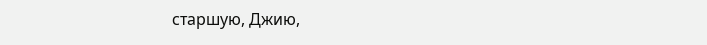старшую, Джию,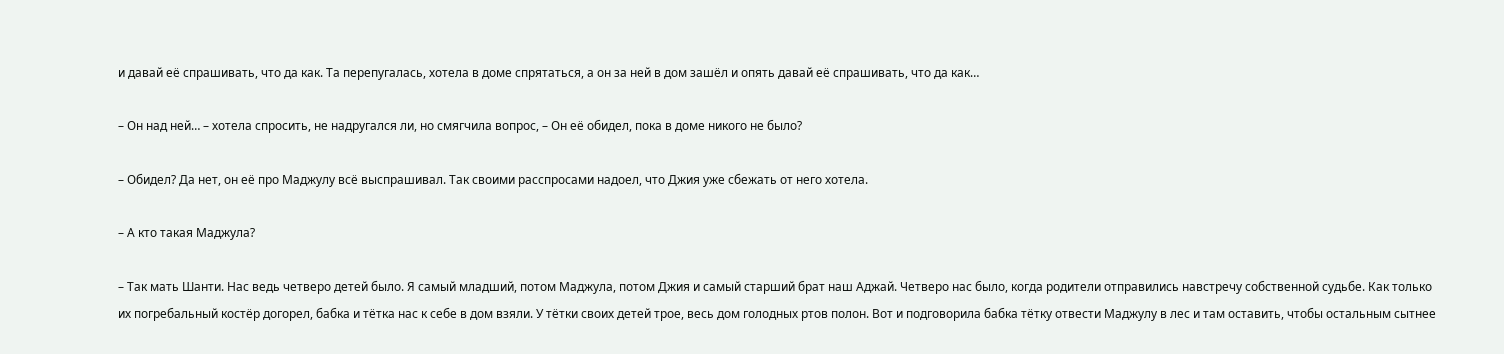и давай её спрашивать, что да как. Та перепугалась, хотела в доме спрятаться, а он за ней в дом зашёл и опять давай её спрашивать, что да как…

– Он над ней… – хотела спросить, не надругался ли, но смягчила вопрос, – Он её обидел, пока в доме никого не было?

– Обидел? Да нет, он её про Маджулу всё выспрашивал. Так своими расспросами надоел, что Джия уже сбежать от него хотела.

– А кто такая Маджула?

– Так мать Шанти. Нас ведь четверо детей было. Я самый младший, потом Маджула, потом Джия и самый старший брат наш Аджай. Четверо нас было, когда родители отправились навстречу собственной судьбе. Как только их погребальный костёр догорел, бабка и тётка нас к себе в дом взяли. У тётки своих детей трое, весь дом голодных ртов полон. Вот и подговорила бабка тётку отвести Маджулу в лес и там оставить, чтобы остальным сытнее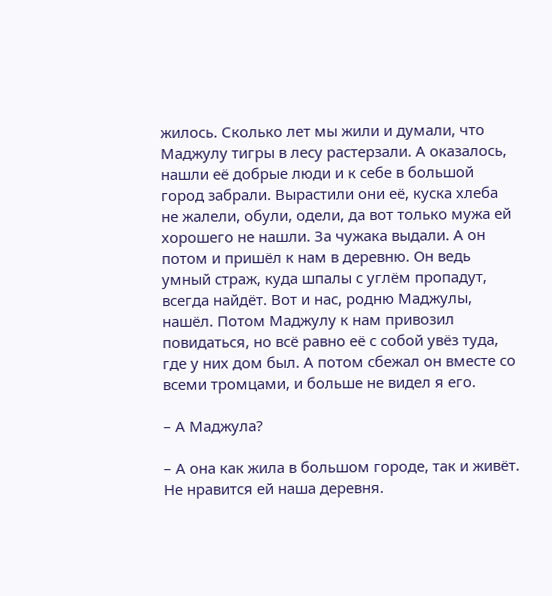жилось. Сколько лет мы жили и думали, что Маджулу тигры в лесу растерзали. А оказалось, нашли её добрые люди и к себе в большой город забрали. Вырастили они её, куска хлеба не жалели, обули, одели, да вот только мужа ей хорошего не нашли. За чужака выдали. А он потом и пришёл к нам в деревню. Он ведь умный страж, куда шпалы с углём пропадут, всегда найдёт. Вот и нас, родню Маджулы, нашёл. Потом Маджулу к нам привозил повидаться, но всё равно её с собой увёз туда, где у них дом был. А потом сбежал он вместе со всеми тромцами, и больше не видел я его.

– А Маджула?

– А она как жила в большом городе, так и живёт. Не нравится ей наша деревня.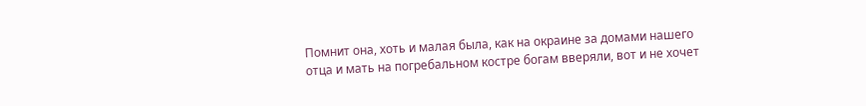Помнит она, хоть и малая была, как на окраине за домами нашего отца и мать на погребальном костре богам вверяли, вот и не хочет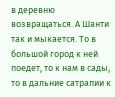в деревню возвращаться. А Шанти так и мыкается. То в большой город к ней поедет, то к нам в сады, то в дальние сатрапии к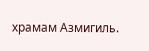храмам Азмигиль.